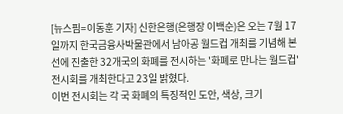[뉴스핌=이동훈 기자] 신한은행(은행장 이백순)은 오는 7월 17일까지 한국금융사박물관에서 남아공 월드컵 개최를 기념해 본선에 진출한 32개국의 화폐를 전시하는 '화폐로 만나는 월드컵' 전시회를 개최한다고 23일 밝혔다.
이번 전시회는 각 국 화폐의 특징적인 도안, 색상, 크기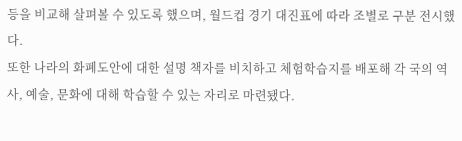등을 비교해 살펴볼 수 있도록 했으며, 월드컵 경기 대진표에 따라 조별로 구분 전시했다.
또한 나라의 화폐도안에 대한 설명 책자를 비치하고 체험학습지를 배포해 각 국의 역사, 예술, 문화에 대해 학습할 수 있는 자리로 마련됐다.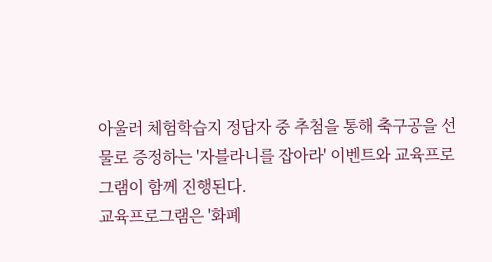아울러 체험학습지 정답자 중 추첨을 통해 축구공을 선물로 증정하는 '자블라니를 잡아라' 이벤트와 교육프로그램이 함께 진행된다.
교육프로그램은 '화폐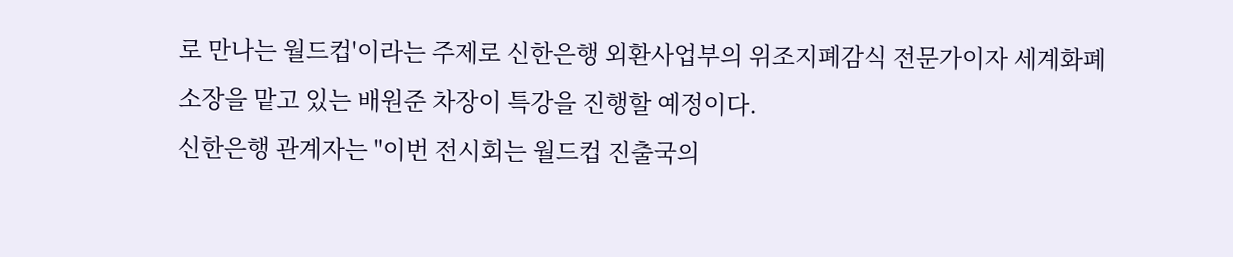로 만나는 월드컵'이라는 주제로 신한은행 외환사업부의 위조지폐감식 전문가이자 세계화폐소장을 맡고 있는 배원준 차장이 특강을 진행할 예정이다.
신한은행 관계자는 "이번 전시회는 월드컵 진출국의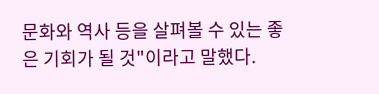문화와 역사 등을 살펴볼 수 있는 좋은 기회가 될 것"이라고 말했다.